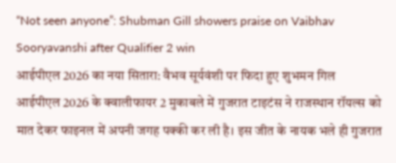“Not seen anyone”: Shubman Gill showers praise on Vaibhav Sooryavanshi after Qualifier 2 win
आईपीएल 2026 का नया सितारा: वैभव सूर्यवंशी पर फिदा हुए शुभमन गिल
आईपीएल 2026 के क्वालीफायर 2 मुकाबले में गुजरात टाइटंस ने राजस्थान रॉयल्स को मात देकर फाइनल में अपनी जगह पक्की कर ली है। इस जीत के नायक भले ही गुजरात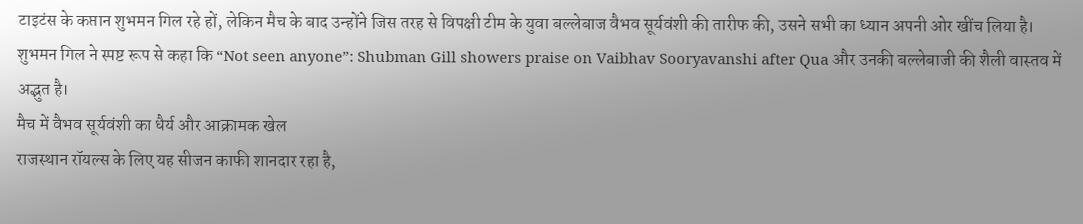टाइटंस के कप्तान शुभमन गिल रहे हों, लेकिन मैच के बाद उन्होंने जिस तरह से विपक्षी टीम के युवा बल्लेबाज वैभव सूर्यवंशी की तारीफ की, उसने सभी का ध्यान अपनी ओर खींच लिया है। शुभमन गिल ने स्पष्ट रूप से कहा कि “Not seen anyone”: Shubman Gill showers praise on Vaibhav Sooryavanshi after Qua और उनकी बल्लेबाजी की शैली वास्तव में अद्भुत है।
मैच में वैभव सूर्यवंशी का धैर्य और आक्रामक खेल
राजस्थान रॉयल्स के लिए यह सीजन काफी शानदार रहा है,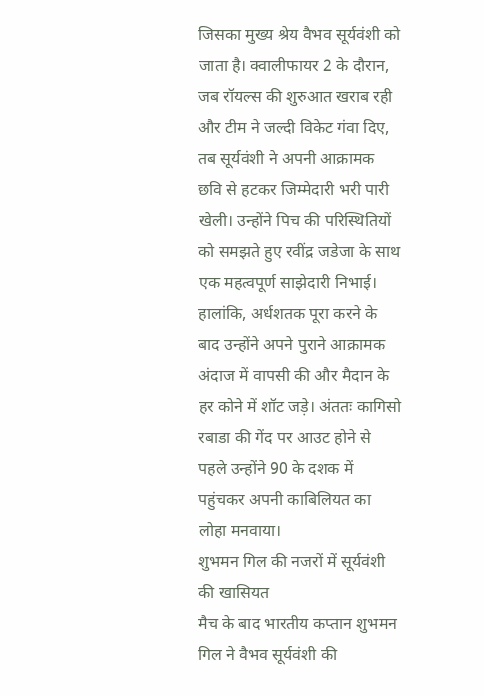जिसका मुख्य श्रेय वैभव सूर्यवंशी को जाता है। क्वालीफायर 2 के दौरान, जब रॉयल्स की शुरुआत खराब रही और टीम ने जल्दी विकेट गंवा दिए, तब सूर्यवंशी ने अपनी आक्रामक छवि से हटकर जिम्मेदारी भरी पारी खेली। उन्होंने पिच की परिस्थितियों को समझते हुए रवींद्र जडेजा के साथ एक महत्वपूर्ण साझेदारी निभाई। हालांकि, अर्धशतक पूरा करने के बाद उन्होंने अपने पुराने आक्रामक अंदाज में वापसी की और मैदान के हर कोने में शॉट जड़े। अंततः कागिसो रबाडा की गेंद पर आउट होने से पहले उन्होंने 90 के दशक में पहुंचकर अपनी काबिलियत का लोहा मनवाया।
शुभमन गिल की नजरों में सूर्यवंशी की खासियत
मैच के बाद भारतीय कप्तान शुभमन गिल ने वैभव सूर्यवंशी की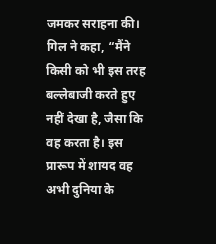जमकर सराहना की। गिल ने कहा, “मैंने किसी को भी इस तरह बल्लेबाजी करते हुए नहीं देखा है, जैसा कि वह करता है। इस प्रारूप में शायद वह अभी दुनिया के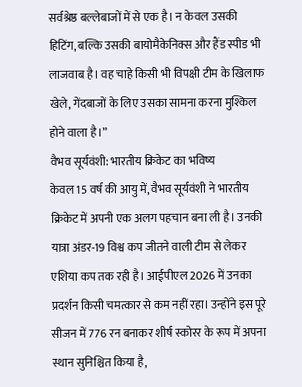सर्वश्रेष्ठ बल्लेबाजों में से एक है। न केवल उसकी हिटिंग, बल्कि उसकी बायोमैकेनिक्स और हैंड स्पीड भी लाजवाब है। वह चाहे किसी भी विपक्षी टीम के खिलाफ खेले, गेंदबाजों के लिए उसका सामना करना मुश्किल होने वाला है।”
वैभव सूर्यवंशी: भारतीय क्रिकेट का भविष्य
केवल 15 वर्ष की आयु में, वैभव सूर्यवंशी ने भारतीय क्रिकेट में अपनी एक अलग पहचान बना ली है। उनकी यात्रा अंडर-19 विश्व कप जीतने वाली टीम से लेकर एशिया कप तक रही है। आईपीएल 2026 में उनका प्रदर्शन किसी चमत्कार से कम नहीं रहा। उन्होंने इस पूरे सीजन में 776 रन बनाकर शीर्ष स्कोरर के रूप में अपना स्थान सुनिश्चित किया है,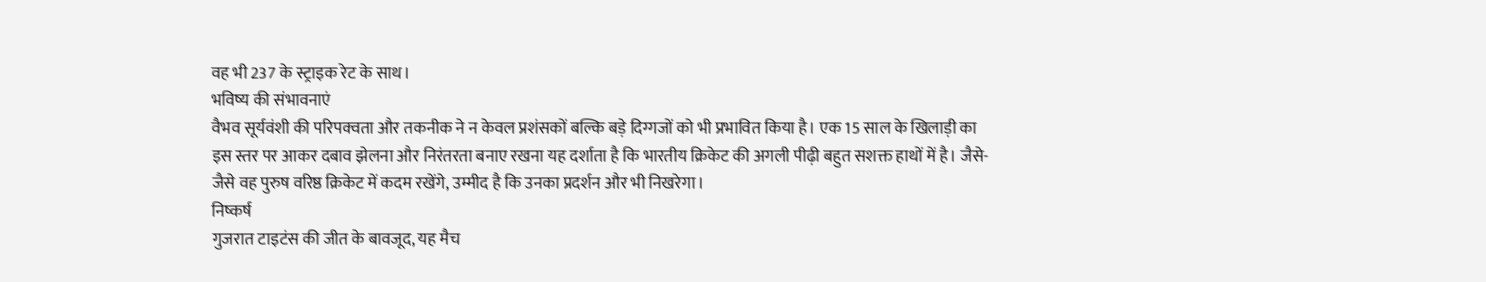वह भी 237 के स्ट्राइक रेट के साथ।
भविष्य की संभावनाएं
वैभव सूर्यवंशी की परिपक्वता और तकनीक ने न केवल प्रशंसकों बल्कि बड़े दिग्गजों को भी प्रभावित किया है। एक 15 साल के खिलाड़ी का इस स्तर पर आकर दबाव झेलना और निरंतरता बनाए रखना यह दर्शाता है कि भारतीय क्रिकेट की अगली पीढ़ी बहुत सशक्त हाथों में है। जैसे-जैसे वह पुरुष वरिष्ठ क्रिकेट में कदम रखेंगे, उम्मीद है कि उनका प्रदर्शन और भी निखरेगा।
निष्कर्ष
गुजरात टाइटंस की जीत के बावजूद, यह मैच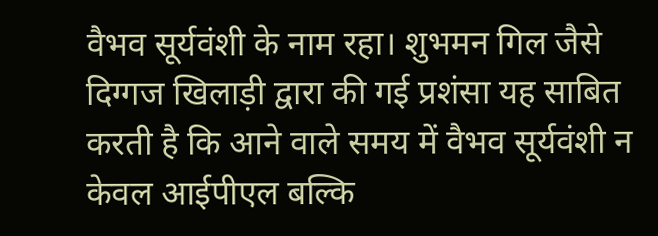वैभव सूर्यवंशी के नाम रहा। शुभमन गिल जैसे दिग्गज खिलाड़ी द्वारा की गई प्रशंसा यह साबित करती है कि आने वाले समय में वैभव सूर्यवंशी न केवल आईपीएल बल्कि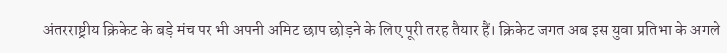अंतरराष्ट्रीय क्रिकेट के बड़े मंच पर भी अपनी अमिट छाप छोड़ने के लिए पूरी तरह तैयार हैं। क्रिकेट जगत अब इस युवा प्रतिभा के अगले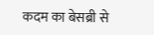कदम का बेसब्री से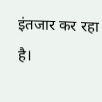इंतजार कर रहा है।